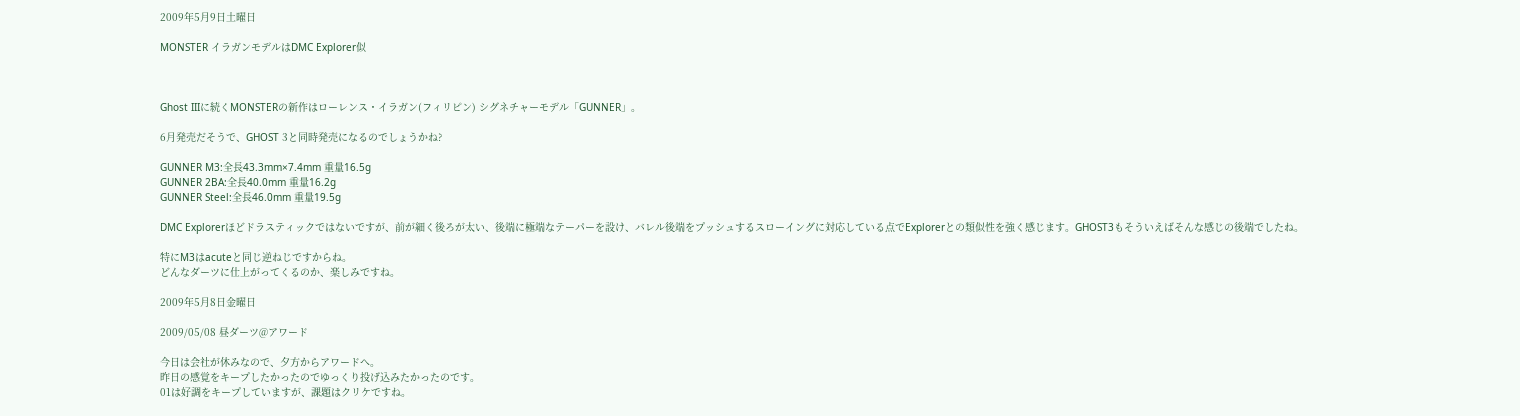2009年5月9日土曜日

MONSTER イラガンモデルはDMC Explorer似



Ghost IIIに続くMONSTERの新作はローレンス・イラガン(フィリピン) シグネチャーモデル「GUNNER」。

6月発売だそうで、GHOST 3と同時発売になるのでしょうかね?

GUNNER M3:全長43.3mm×7.4mm 重量16.5g
GUNNER 2BA:全長40.0mm 重量16.2g
GUNNER Steel:全長46.0mm 重量19.5g

DMC Explorerほどドラスティックではないですが、前が細く後ろが太い、後端に極端なテーパーを設け、バレル後端をプッシュするスローイングに対応している点でExplorerとの類似性を強く感じます。GHOST3もそういえばそんな感じの後端でしたね。

特にM3はacuteと同じ逆ねじですからね。
どんなダーツに仕上がってくるのか、楽しみですね。

2009年5月8日金曜日

2009/05/08 昼ダーツ@アワード

今日は会社が休みなので、夕方からアワードへ。
昨日の感覚をキープしたかったのでゆっくり投げ込みたかったのです。
01は好調をキープしていますが、課題はクリケですね。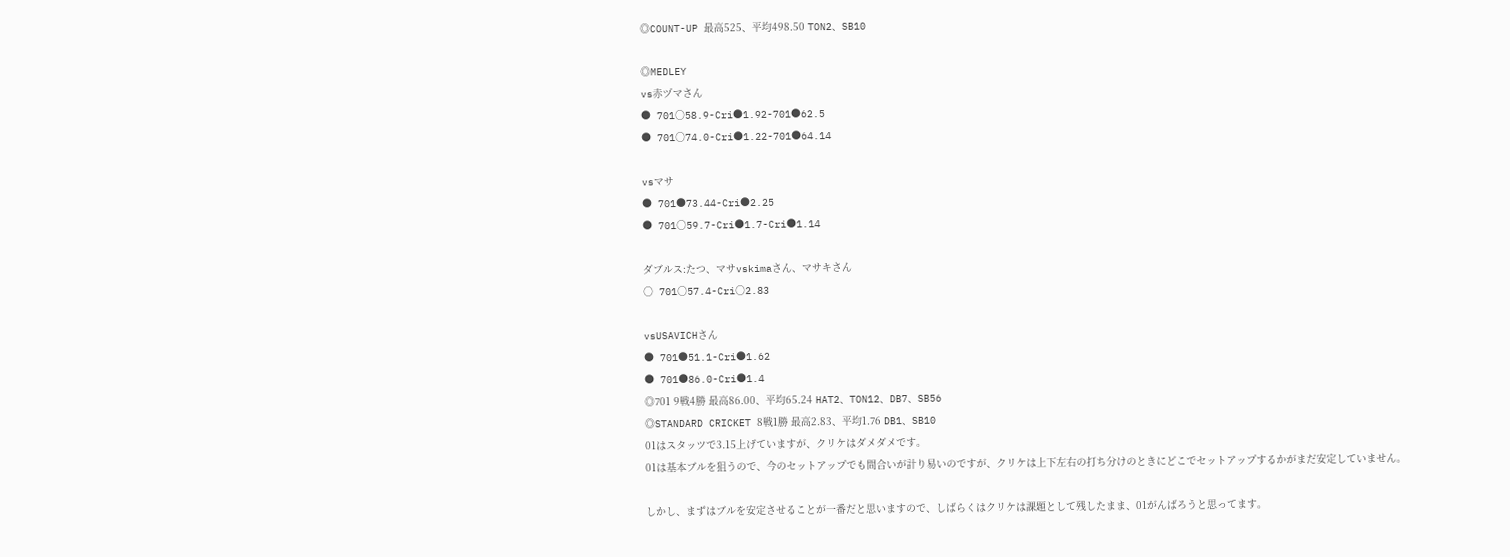◎COUNT-UP 最高525、平均498.50 TON2、SB10

◎MEDLEY
vs赤ヅマさん
● 701○58.9-Cri●1.92-701●62.5
● 701○74.0-Cri●1.22-701●64.14

vsマサ
● 701●73.44-Cri●2.25
● 701○59.7-Cri●1.7-Cri●1.14

ダブルス:たつ、マサvskimaさん、マサキさん
○ 701○57.4-Cri○2.83

vsUSAVICHさん
● 701●51.1-Cri●1.62
● 701●86.0-Cri●1.4
◎701 9戦4勝 最高86.00、平均65.24 HAT2、TON12、DB7、SB56
◎STANDARD CRICKET 8戦1勝 最高2.83、平均1.76 DB1、SB10
01はスタッツで3.15上げていますが、クリケはダメダメです。
01は基本ブルを狙うので、今のセットアップでも間合いが計り易いのですが、クリケは上下左右の打ち分けのときにどこでセットアップするかがまだ安定していません。

しかし、まずはブルを安定させることが一番だと思いますので、しばらくはクリケは課題として残したまま、01がんばろうと思ってます。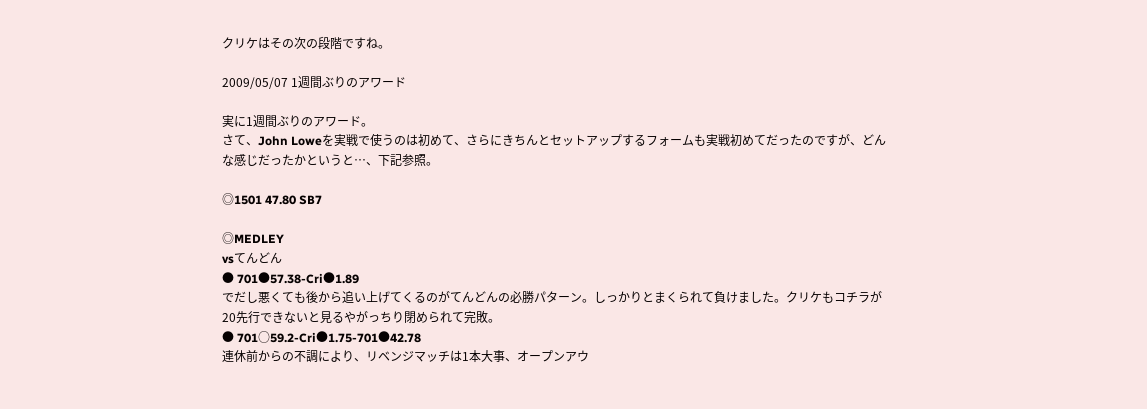クリケはその次の段階ですね。

2009/05/07 1週間ぶりのアワード

実に1週間ぶりのアワード。
さて、John Loweを実戦で使うのは初めて、さらにきちんとセットアップするフォームも実戦初めてだったのですが、どんな感じだったかというと…、下記参照。

◎1501 47.80 SB7

◎MEDLEY
vsてんどん
● 701●57.38-Cri●1.89
でだし悪くても後から追い上げてくるのがてんどんの必勝パターン。しっかりとまくられて負けました。クリケもコチラが20先行できないと見るやがっちり閉められて完敗。
● 701○59.2-Cri●1.75-701●42.78
連休前からの不調により、リベンジマッチは1本大事、オープンアウ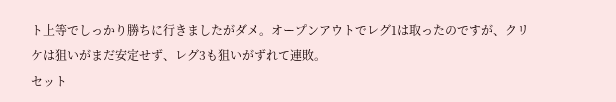ト上等でしっかり勝ちに行きましたがダメ。オープンアウトでレグ1は取ったのですが、クリケは狙いがまだ安定せず、レグ3も狙いがずれて連敗。
セット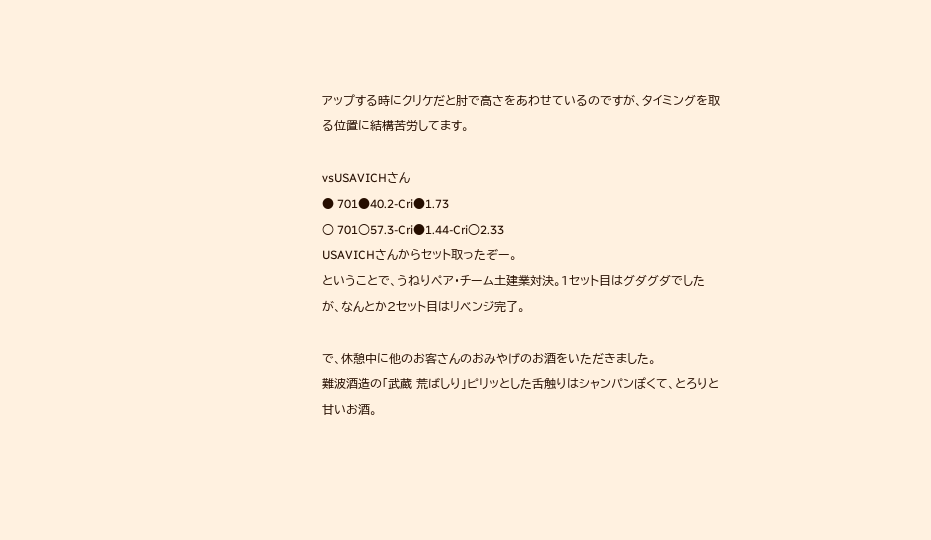アップする時にクリケだと肘で高さをあわせているのですが、タイミングを取る位置に結構苦労してます。

vsUSAVICHさん
● 701●40.2-Cri●1.73
○ 701○57.3-Cri●1.44-Cri○2.33
USAVICHさんからセット取ったぞー。
ということで、うねりペア・チーム土建業対決。1セット目はグダグダでしたが、なんとか2セット目はリベンジ完了。

で、休憩中に他のお客さんのおみやげのお酒をいただきました。
難波酒造の「武蔵 荒ばしり」ピリッとした舌触りはシャンパンぽくて、とろりと甘いお酒。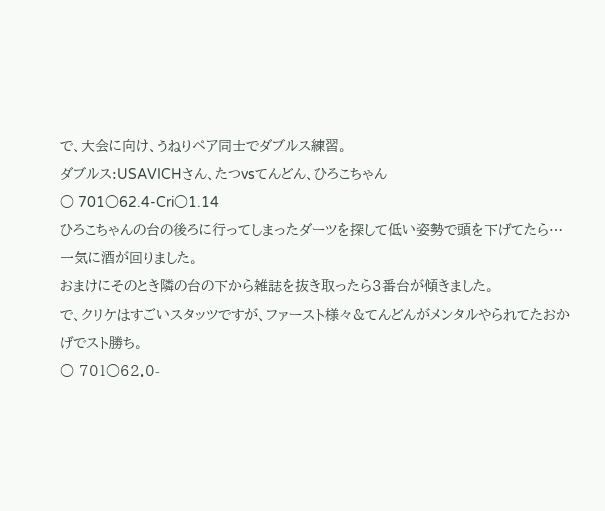で、大会に向け、うねりペア同士でダブルス練習。
ダブルス:USAVICHさん、たつvsてんどん、ひろこちゃん
○ 701○62.4-Cri○1.14
ひろこちゃんの台の後ろに行ってしまったダーツを探して低い姿勢で頭を下げてたら…
一気に酒が回りました。
おまけにそのとき隣の台の下から雑誌を抜き取ったら3番台が傾きました。
で、クリケはすごいスタッツですが、ファースト様々&てんどんがメンタルやられてたおかげでスト勝ち。
○ 701○62.0-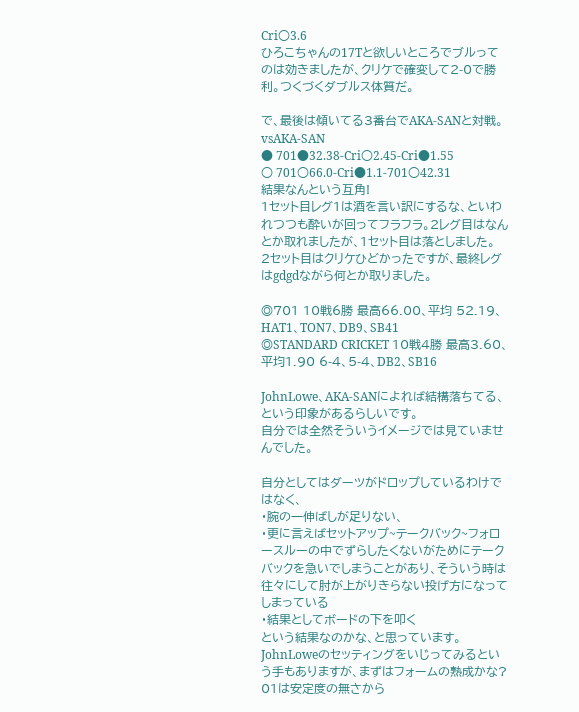Cri○3.6
ひろこちゃんの17Tと欲しいところでブルってのは効きましたが、クリケで確変して2-0で勝利。つくづくダブルス体質だ。

で、最後は傾いてる3番台でAKA-SANと対戦。
vsAKA-SAN
● 701●32.38-Cri○2.45-Cri●1.55
○ 701○66.0-Cri●1.1-701○42.31
結果なんという互角!
1セット目レグ1は酒を言い訳にするな、といわれつつも酔いが回ってフラフラ。2レグ目はなんとか取れましたが、1セット目は落としました。
2セット目はクリケひどかったですが、最終レグはgdgdながら何とか取りました。

◎701 10戦6勝 最高66.00、平均 52.19、HAT1、TON7、DB9、SB41
◎STANDARD CRICKET 10戦4勝 最高3.60、平均1.90 6-4、5-4、DB2、SB16

JohnLowe、AKA-SANによれば結構落ちてる、という印象があるらしいです。
自分では全然そういうイメージでは見ていませんでした。

自分としてはダーツがドロップしているわけではなく、
・腕の一伸ばしが足りない、
・更に言えばセットアップ~テークバック~フォロースルーの中でずらしたくないがためにテークバックを急いでしまうことがあり、そういう時は往々にして肘が上がりきらない投げ方になってしまっている
・結果としてボードの下を叩く
という結果なのかな、と思っています。
JohnLoweのセッティングをいじってみるという手もありますが、まずはフォームの熟成かな?
01は安定度の無さから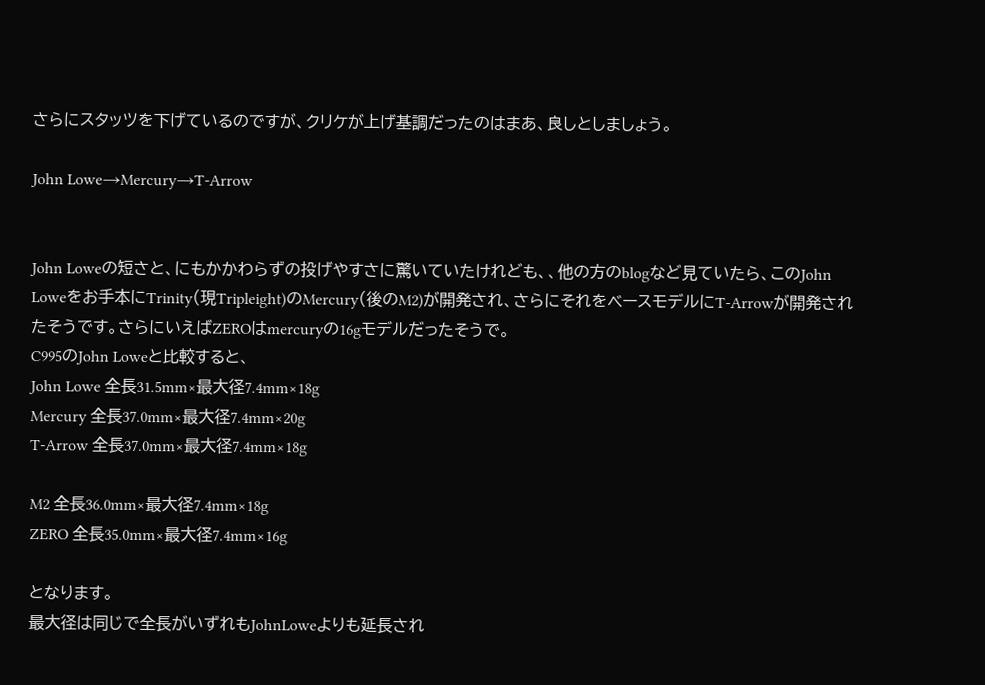さらにスタッツを下げているのですが、クリケが上げ基調だったのはまあ、良しとしましょう。

John Lowe→Mercury→T-Arrow


John Loweの短さと、にもかかわらずの投げやすさに驚いていたけれども、、他の方のblogなど見ていたら、このJohn Loweをお手本にTrinity(現Tripleight)のMercury(後のM2)が開発され、さらにそれをベースモデルにT-Arrowが開発されたそうです。さらにいえばZEROはmercuryの16gモデルだったそうで。
C995のJohn Loweと比較すると、
John Lowe 全長31.5mm×最大径7.4mm×18g
Mercury 全長37.0mm×最大径7.4mm×20g
T-Arrow 全長37.0mm×最大径7.4mm×18g

M2 全長36.0mm×最大径7.4mm×18g
ZERO 全長35.0mm×最大径7.4mm×16g

となります。
最大径は同じで全長がいずれもJohnLoweよりも延長され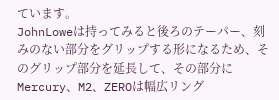ています。
JohnLoweは持ってみると後ろのテーパー、刻みのない部分をグリップする形になるため、そのグリップ部分を延長して、その部分にMercury、M2、ZEROは幅広リング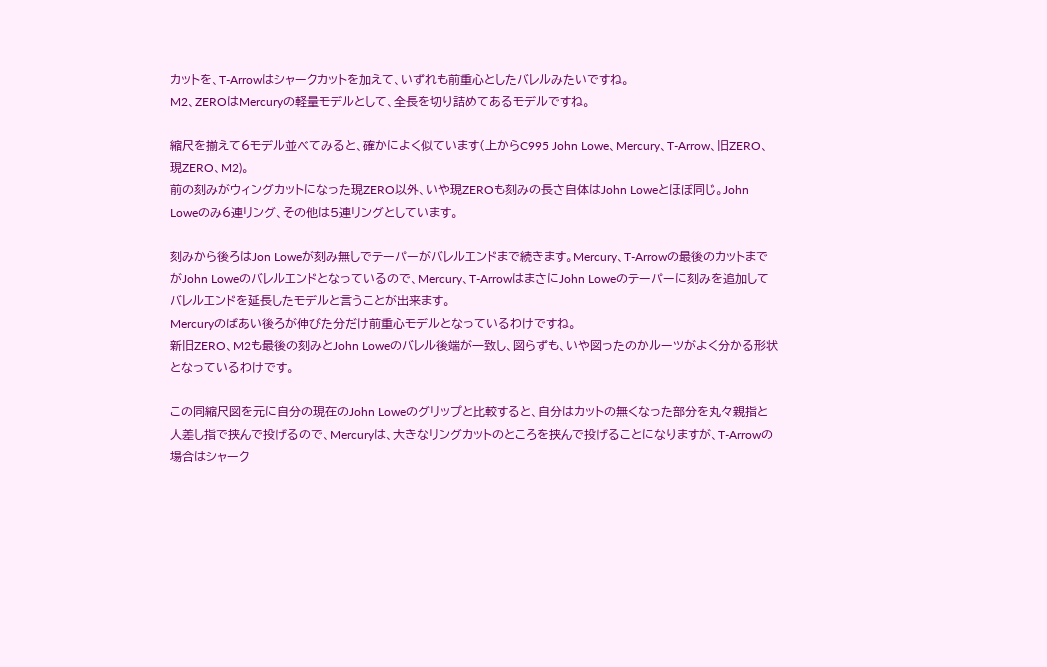カットを、T-Arrowはシャークカットを加えて、いずれも前重心としたバレルみたいですね。
M2、ZEROはMercuryの軽量モデルとして、全長を切り詰めてあるモデルですね。

縮尺を揃えて6モデル並べてみると、確かによく似ています(上からC995 John Lowe、Mercury、T-Arrow、旧ZERO、現ZERO、M2)。
前の刻みがウィングカットになった現ZERO以外、いや現ZEROも刻みの長さ自体はJohn Loweとほぼ同じ。John Loweのみ6連リング、その他は5連リングとしています。

刻みから後ろはJon Loweが刻み無しでテーパーがバレルエンドまで続きます。Mercury、T-Arrowの最後のカットまでがJohn Loweのバレルエンドとなっているので、Mercury、T-ArrowはまさにJohn Loweのテーパーに刻みを追加してバレルエンドを延長したモデルと言うことが出来ます。
Mercuryのばあい後ろが伸びた分だけ前重心モデルとなっているわけですね。
新旧ZERO、M2も最後の刻みとJohn Loweのバレル後端が一致し、図らずも、いや図ったのかルーツがよく分かる形状となっているわけです。

この同縮尺図を元に自分の現在のJohn Loweのグリップと比較すると、自分はカットの無くなった部分を丸々親指と人差し指で挟んで投げるので、Mercuryは、大きなリングカットのところを挟んで投げることになりますが、T-Arrowの場合はシャーク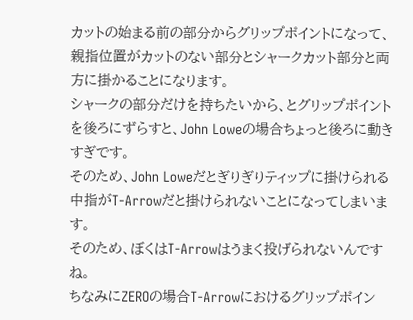カットの始まる前の部分からグリップポイントになって、親指位置がカットのない部分とシャークカット部分と両方に掛かることになります。
シャークの部分だけを持ちたいから、とグリップポイントを後ろにずらすと、John Loweの場合ちょっと後ろに動きすぎです。
そのため、John Loweだとぎりぎりティップに掛けられる中指がT-Arrowだと掛けられないことになってしまいます。
そのため、ぼくはT-Arrowはうまく投げられないんですね。
ちなみにZEROの場合T-Arrowにおけるグリップポイン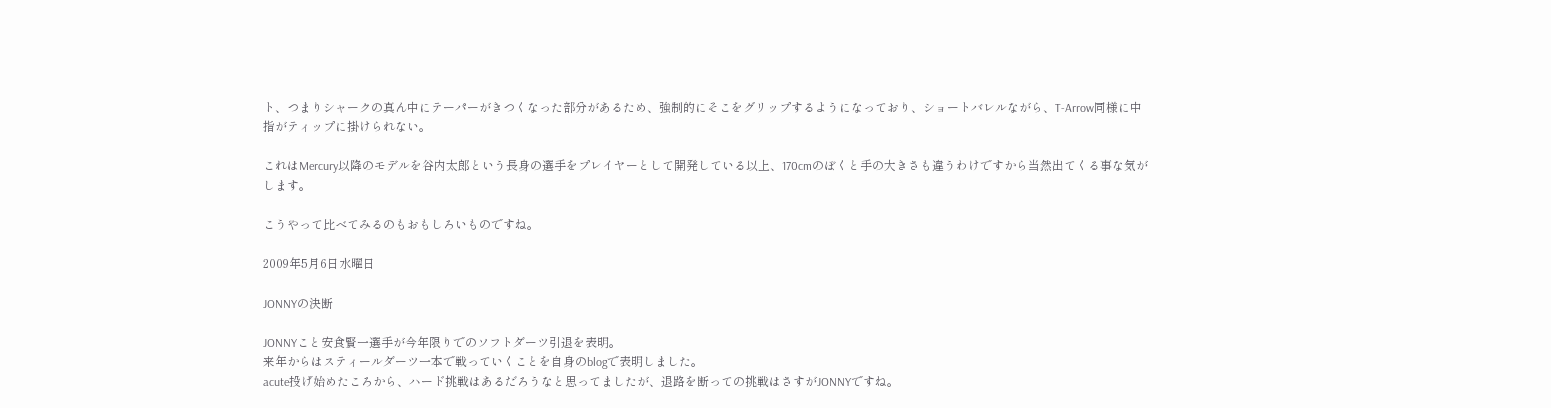ト、つまりシャークの真ん中にテーパーがきつくなった部分があるため、強制的にそこをグリップするようになっており、ショートバレルながら、T-Arrow同様に中指がティップに掛けられない。

これはMercury以降のモデルを谷内太郎という長身の選手をプレイヤーとして開発している以上、170cmのぼくと手の大きさも違うわけですから当然出てくる事な気がします。

こうやって比べてみるのもおもしろいものですね。

2009年5月6日水曜日

JONNYの決断

JONNYこと安食賢一選手が今年限りでのソフトダーツ引退を表明。
来年からはスティールダーツ一本で戦っていくことを自身のblogで表明しました。
acute投げ始めたころから、ハード挑戦はあるだろうなと思ってましたが、退路を断っての挑戦はさすがJONNYですね。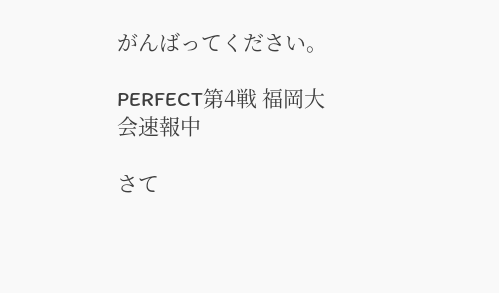がんばってください。

PERFECT第4戦 福岡大会速報中

さて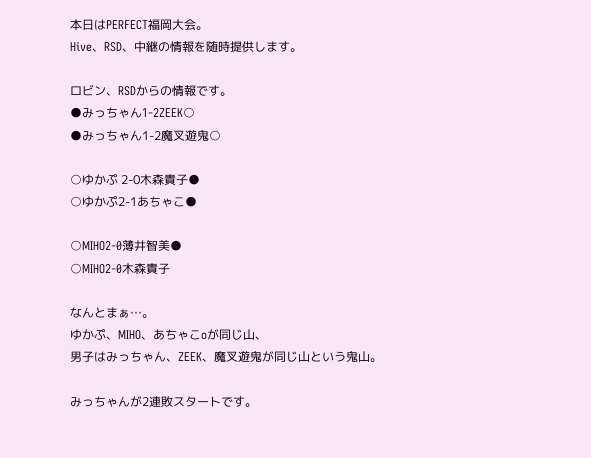本日はPERFECT福岡大会。
Hive、RSD、中継の情報を随時提供します。

ロビン、RSDからの情報です。
●みっちゃん1-2ZEEK○
●みっちゃん1-2魔叉遊鬼○

○ゆかぷ 2-0木森貴子●
○ゆかぷ2-1あちゃこ●

○MIHO2-0薄井智美●
○MIHO2-0木森貴子

なんとまぁ…。
ゆかぷ、MIHO、あちゃこoが同じ山、
男子はみっちゃん、ZEEK、魔叉遊鬼が同じ山という鬼山。

みっちゃんが2連敗スタートです。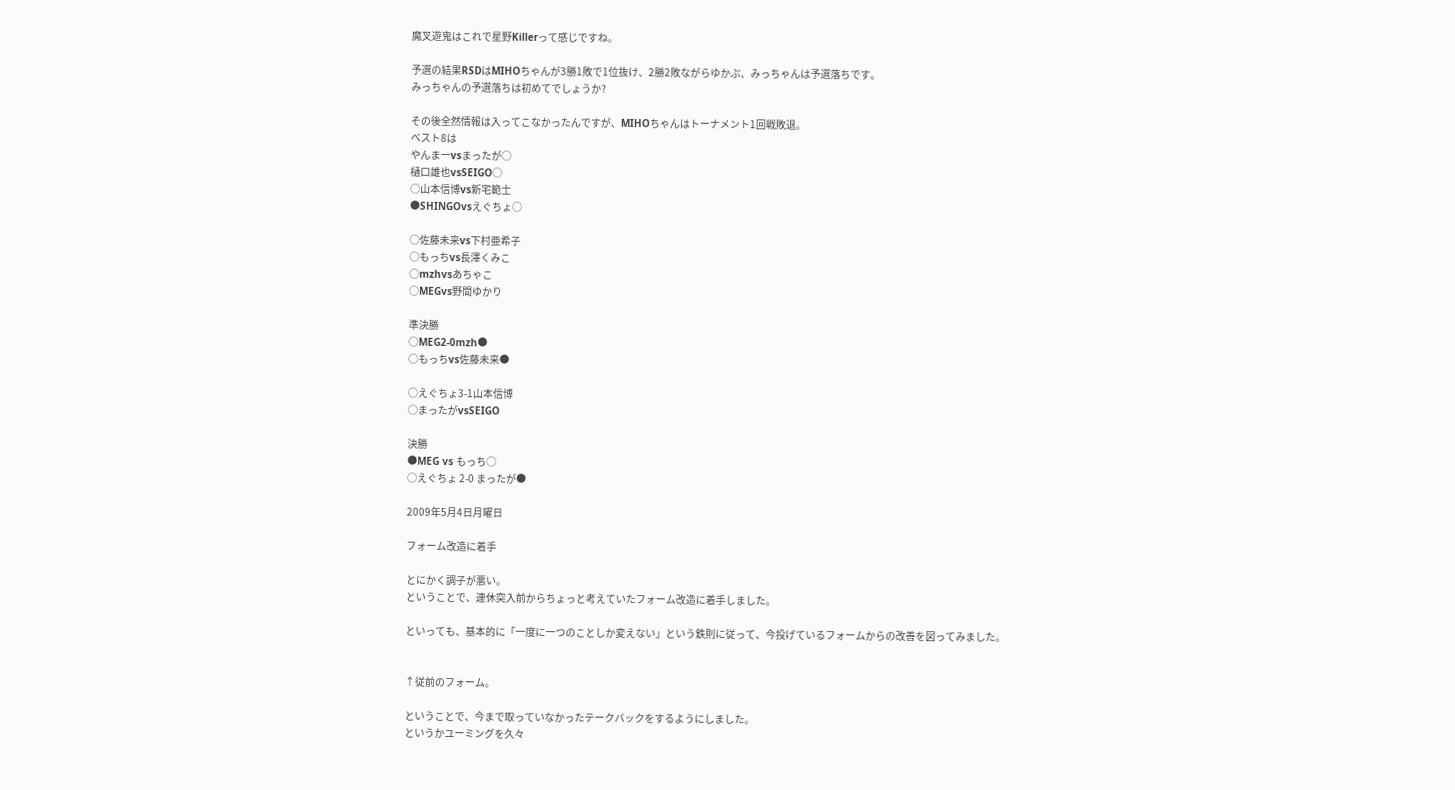魔叉遊鬼はこれで星野Killerって感じですね。

予選の結果RSDはMIHOちゃんが3勝1敗で1位抜け、2勝2敗ながらゆかぷ、みっちゃんは予選落ちです。
みっちゃんの予選落ちは初めてでしょうか?

その後全然情報は入ってこなかったんですが、MIHOちゃんはトーナメント1回戦敗退。
ベスト8は
やんまーvsまったが○
樋口雄也vsSEIGO○
○山本信博vs新宅範士
●SHINGOvsえぐちょ○

○佐藤未来vs下村亜希子
○もっちvs長澤くみこ
○mzhvsあちゃこ
○MEGvs野間ゆかり

準決勝
○MEG2-0mzh●
○もっちvs佐藤未来●

○えぐちょ3-1山本信博
○まったがvsSEIGO

決勝
●MEG vs もっち○
○えぐちょ 2-0 まったが●

2009年5月4日月曜日

フォーム改造に着手

とにかく調子が悪い。
ということで、連休突入前からちょっと考えていたフォーム改造に着手しました。

といっても、基本的に「一度に一つのことしか変えない」という鉄則に従って、今投げているフォームからの改善を図ってみました。


↑従前のフォーム。

ということで、今まで取っていなかったテークバックをするようにしました。
というかユーミングを久々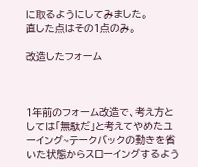に取るようにしてみました。
直した点はその1点のみ。

改造したフォーム



1年前のフォーム改造で、考え方としては「無駄だ」と考えてやめたユーイング~テークバックの動きを省いた状態からスローイングするよう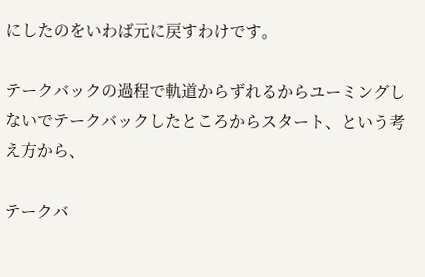にしたのをいわば元に戻すわけです。

テークバックの過程で軌道からずれるからユーミングしないでテークバックしたところからスタート、という考え方から、

テークバ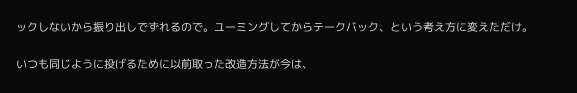ックしないから振り出しでずれるので。ユーミングしてからテークバック、という考え方に変えただけ。

いつも同じように投げるために以前取った改造方法が今は、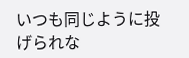いつも同じように投げられな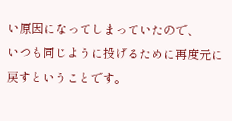い原因になってしまっていたので、
いつも同じように投げるために再度元に戻すということです。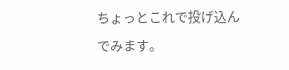ちょっとこれで投げ込んでみます。